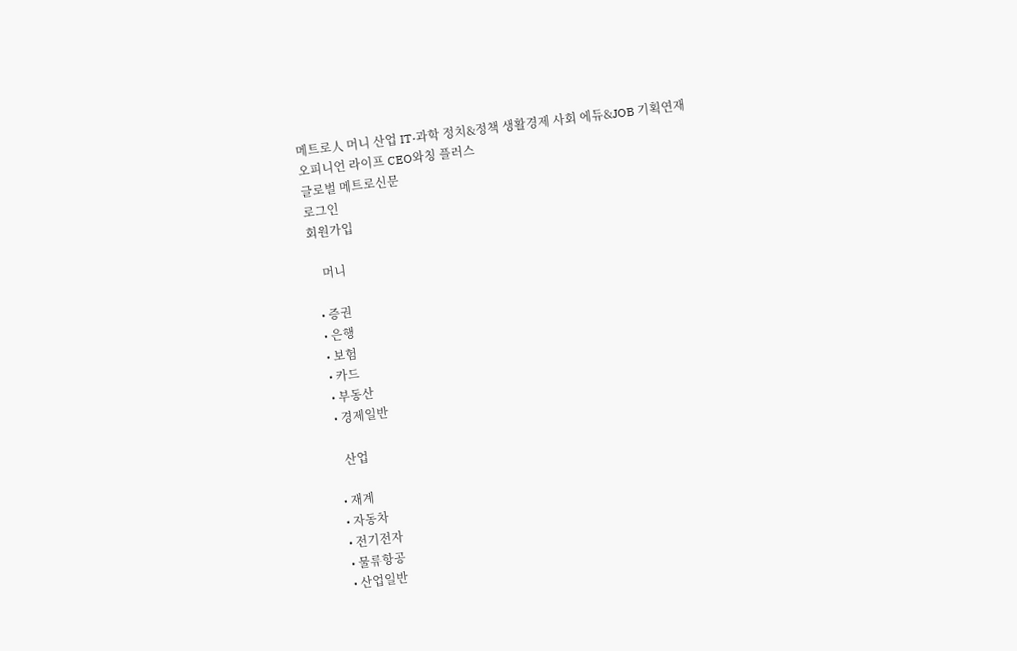메트로人 머니 산업 IT·과학 정치&정책 생활경제 사회 에듀&JOB 기획연재 오피니언 라이프 CEO와칭 플러스
글로벌 메트로신문
로그인
회원가입

    머니

  • 증권
  • 은행
  • 보험
  • 카드
  • 부동산
  • 경제일반

    산업

  • 재계
  • 자동차
  • 전기전자
  • 물류항공
  • 산업일반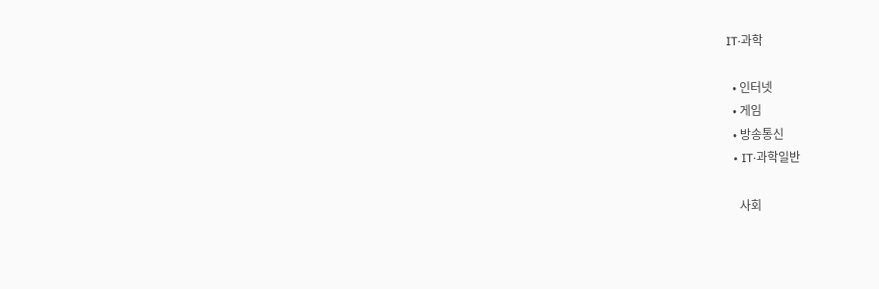IT·과학

  • 인터넷
  • 게임
  • 방송통신
  • IT·과학일반

    사회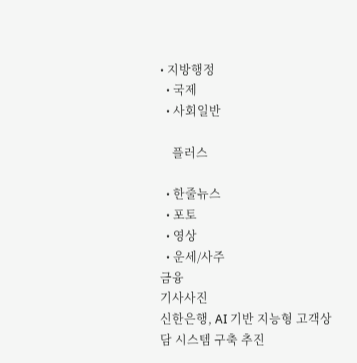• 지방행정
  • 국제
  • 사회일반

    플러스

  • 한줄뉴스
  • 포토
  • 영상
  • 운세/사주
금융
기사사진
신한은행, AI 기반 지능형 고객상담 시스템 구축 추진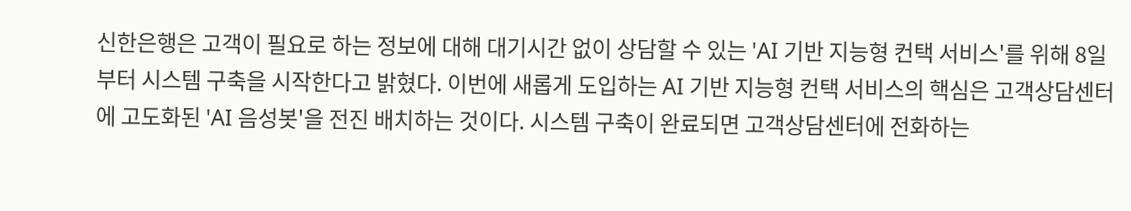신한은행은 고객이 필요로 하는 정보에 대해 대기시간 없이 상담할 수 있는 'AI 기반 지능형 컨택 서비스'를 위해 8일부터 시스템 구축을 시작한다고 밝혔다. 이번에 새롭게 도입하는 AI 기반 지능형 컨택 서비스의 핵심은 고객상담센터에 고도화된 'AI 음성봇'을 전진 배치하는 것이다. 시스템 구축이 완료되면 고객상담센터에 전화하는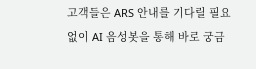고객들은 ARS 안내를 기다릴 필요 없이 AI 음성봇을 통해 바로 궁금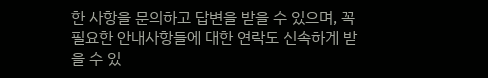한 사항을 문의하고 답변을 받을 수 있으며, 꼭 필요한 안내사항들에 대한 연락도 신속하게 받을 수 있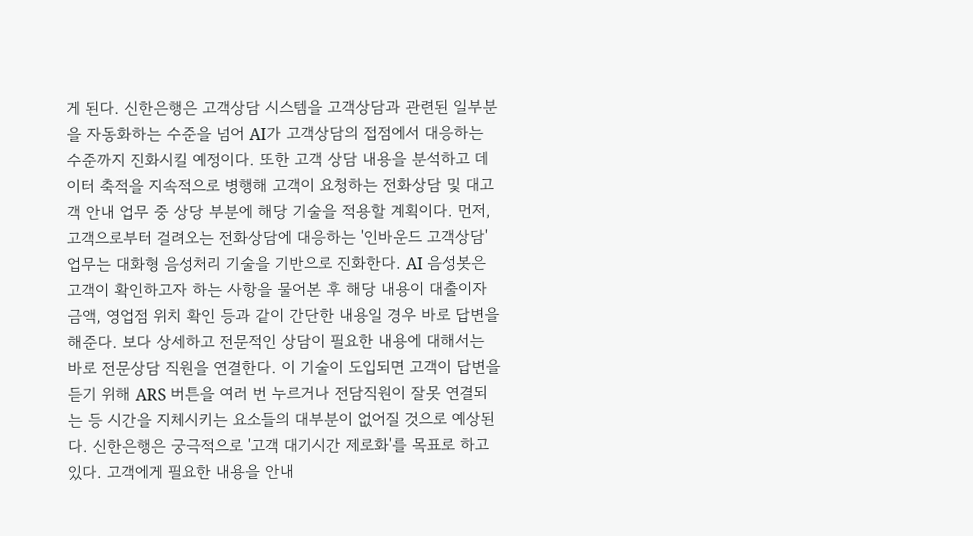게 된다. 신한은행은 고객상담 시스템을 고객상담과 관련된 일부분을 자동화하는 수준을 넘어 AI가 고객상담의 접점에서 대응하는 수준까지 진화시킬 예정이다. 또한 고객 상담 내용을 분석하고 데이터 축적을 지속적으로 병행해 고객이 요청하는 전화상담 및 대고객 안내 업무 중 상당 부분에 해당 기술을 적용할 계획이다. 먼저, 고객으로부터 걸려오는 전화상담에 대응하는 '인바운드 고객상담' 업무는 대화형 음성처리 기술을 기반으로 진화한다. AI 음성봇은 고객이 확인하고자 하는 사항을 물어본 후 해당 내용이 대출이자 금액, 영업점 위치 확인 등과 같이 간단한 내용일 경우 바로 답변을 해준다. 보다 상세하고 전문적인 상담이 필요한 내용에 대해서는 바로 전문상담 직원을 연결한다. 이 기술이 도입되면 고객이 답변을 듣기 위해 ARS 버튼을 여러 번 누르거나 전담직원이 잘못 연결되는 등 시간을 지체시키는 요소들의 대부분이 없어질 것으로 예상된다. 신한은행은 궁극적으로 '고객 대기시간 제로화'를 목표로 하고 있다. 고객에게 필요한 내용을 안내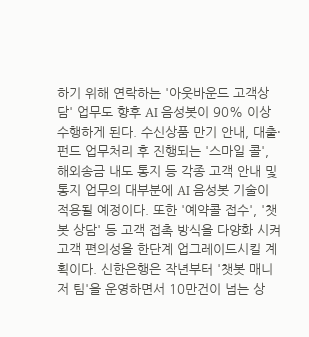하기 위해 연락하는 '아웃바운드 고객상담' 업무도 향후 AI 음성봇이 90% 이상 수행하게 된다. 수신상품 만기 안내, 대출·펀드 업무처리 후 진행되는 '스마일 콜', 해외송금 내도 통지 등 각종 고객 안내 및 통지 업무의 대부분에 AI 음성봇 기술이 적용될 예정이다. 또한 '예약콜 접수', '챗봇 상담' 등 고객 접촉 방식을 다양화 시켜 고객 편의성을 한단계 업그레이드시킬 계획이다. 신한은행은 작년부터 '챗봇 매니저 팀'을 운영하면서 10만건이 넘는 상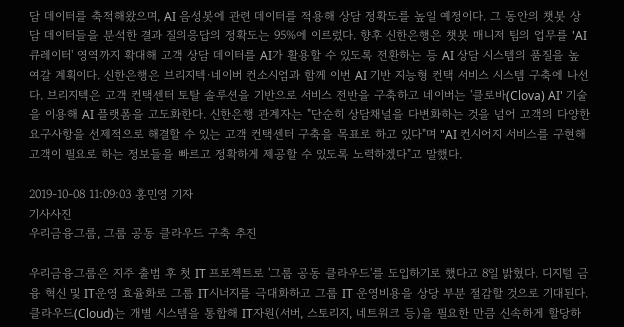담 데이터를 축적해왔으며, AI 음성봇에 관련 데이터를 적용해 상담 정확도를 높일 예정이다. 그 동안의 챗봇 상담 데이터들을 분석한 결과 질의응답의 정확도는 95%에 이르렀다. 향후 신한은행은 챗봇 매니저 팀의 업무를 'AI 큐레이터' 영역까지 확대해 고객 상담 데이터를 AI가 활용할 수 있도록 전환하는 등 AI 상담 시스템의 품질을 높여갈 계획이다. 신한은행은 브리지텍·네이버 컨소시엄과 함께 이번 AI 기반 지능형 컨택 서비스 시스템 구축에 나선다. 브리지텍은 고객 컨택센터 토탈 솔루션을 기반으로 서비스 전반을 구축하고 네이버는 '클로바(Clova) AI' 기술을 이용해 AI 플랫폼을 고도화한다. 신한은행 관계자는 "단순히 상담채널을 다변화하는 것을 넘어 고객의 다양한 요구사항을 선제적으로 해결할 수 있는 고객 컨택센터 구축을 목표로 하고 있다"며 "AI 컨시어지 서비스를 구현해 고객이 필요로 하는 정보들을 빠르고 정확하게 제공할 수 있도록 노력하겠다"고 말했다.

2019-10-08 11:09:03 홍민영 기자
기사사진
우리금융그룹, 그룹 공동 클라우드 구축 추진

우리금융그룹은 지주 출범 후 첫 IT 프로젝트로 '그룹 공동 클라우드'를 도입하기로 했다고 8일 밝혔다. 디지털 금융 혁신 및 IT운영 효율화로 그룹 IT시너지를 극대화하고 그룹 IT 운영비용을 상당 부분 절감할 것으로 기대된다. 클라우드(Cloud)는 개별 시스템을 통합해 IT자원(서버, 스토리지, 네트워크 등)을 필요한 만큼 신속하게 할당하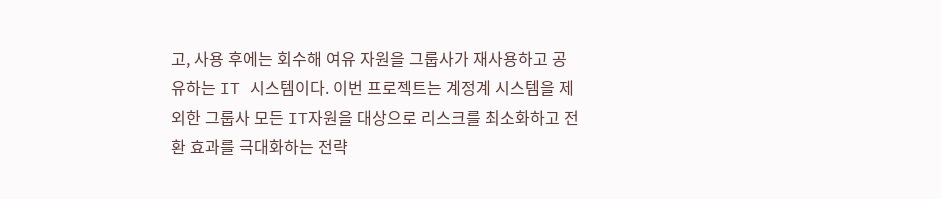고, 사용 후에는 회수해 여유 자원을 그룹사가 재사용하고 공유하는 IT 시스템이다. 이번 프로젝트는 계정계 시스템을 제외한 그룹사 모든 IT자원을 대상으로 리스크를 최소화하고 전환 효과를 극대화하는 전략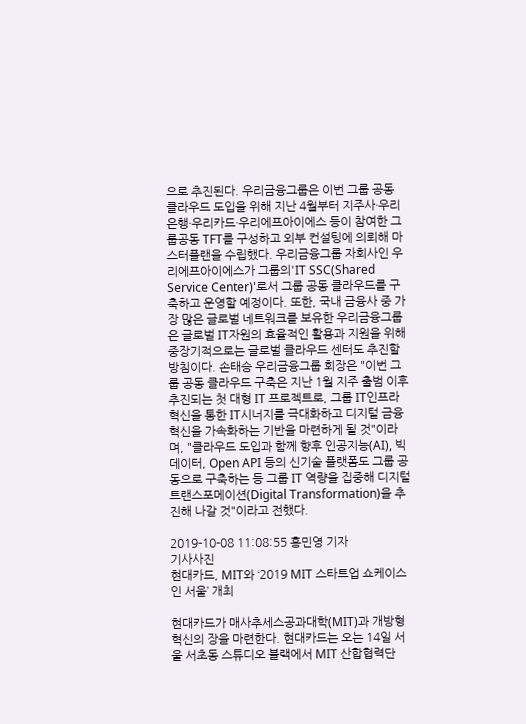으로 추진된다. 우리금융그룹은 이번 그룹 공동 클라우드 도입을 위해 지난 4월부터 지주사·우리은행·우리카드·우리에프아이에스 등이 참여한 그룹공동 TFT를 구성하고 외부 컨설팅에 의뢰해 마스터플랜을 수립했다. 우리금융그룹 자회사인 우리에프아이에스가 그룹의'IT SSC(Shared Service Center)'로서 그룹 공동 클라우드를 구축하고 운영할 예정이다. 또한, 국내 금융사 중 가장 많은 글로벌 네트워크를 보유한 우리금융그룹은 글로벌 IT자원의 효율적인 활용과 지원을 위해 중장기적으로는 글로벌 클라우드 센터도 추진할 방침이다. 손태승 우리금융그룹 회장은 "이번 그룹 공동 클라우드 구축은 지난 1월 지주 출범 이후 추진되는 첫 대형 IT 프로젝트로, 그룹 IT인프라 혁신을 통한 IT시너지를 극대화하고 디지털 금융 혁신을 가속화하는 기반을 마련하게 될 것"이라며, "클라우드 도입과 함께 향후 인공지능(AI), 빅데이터, Open API 등의 신기술 플랫폼도 그룹 공동으로 구축하는 등 그룹 IT 역량을 집중해 디지털 트랜스포메이션(Digital Transformation)을 추진해 나갈 것"이라고 전했다.

2019-10-08 11:08:55 홍민영 기자
기사사진
현대카드, MIT와 ‘2019 MIT 스타트업 쇼케이스 인 서울’ 개최

현대카드가 매사추세스공과대학(MIT)과 개방형 혁신의 장을 마련한다. 현대카드는 오는 14일 서울 서초동 스튜디오 블랙에서 MIT 산합협력단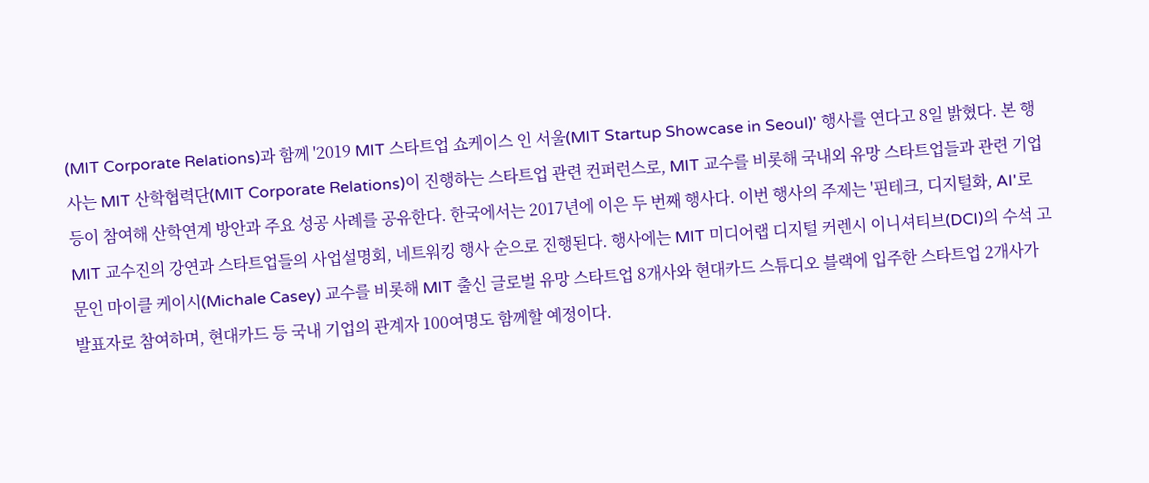(MIT Corporate Relations)과 함께 '2019 MIT 스타트업 쇼케이스 인 서울(MIT Startup Showcase in Seoul)' 행사를 연다고 8일 밝혔다. 본 행사는 MIT 산학협력단(MIT Corporate Relations)이 진행하는 스타트업 관련 컨퍼런스로, MIT 교수를 비롯해 국내외 유망 스타트업들과 관련 기업 등이 참여해 산학연계 방안과 주요 성공 사례를 공유한다. 한국에서는 2017년에 이은 두 번째 행사다. 이번 행사의 주제는 '핀테크, 디지털화, AI'로 MIT 교수진의 강연과 스타트업들의 사업설명회, 네트워킹 행사 순으로 진행된다. 행사에는 MIT 미디어랩 디지털 커렌시 이니셔티브(DCI)의 수석 고문인 마이클 케이시(Michale Casey) 교수를 비롯해 MIT 출신 글로벌 유망 스타트업 8개사와 현대카드 스튜디오 블랙에 입주한 스타트업 2개사가 발표자로 참여하며, 현대카드 등 국내 기업의 관계자 100여명도 함께할 예정이다.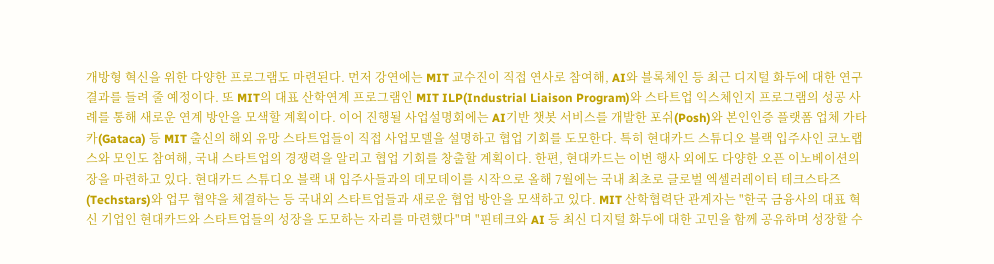개방형 혁신을 위한 다양한 프로그램도 마련된다. 먼저 강연에는 MIT 교수진이 직접 연사로 참여해, AI와 블록체인 등 최근 디지털 화두에 대한 연구결과를 들려 줄 예정이다. 또 MIT의 대표 산학연계 프로그램인 MIT ILP(Industrial Liaison Program)와 스타트업 익스체인지 프로그램의 성공 사례를 통해 새로운 연계 방안을 모색할 계획이다. 이어 진행될 사업설명회에는 AI기반 챗봇 서비스를 개발한 포쉬(Posh)와 본인인증 플랫폼 업체 가타카(Gataca) 등 MIT 출신의 해외 유망 스타트업들이 직접 사업모델을 설명하고 협업 기회를 도모한다. 특히 현대카드 스튜디오 블랙 입주사인 코노랩스와 모인도 참여해, 국내 스타트업의 경쟁력을 알리고 협업 기회를 창출할 계획이다. 한편, 현대카드는 이번 행사 외에도 다양한 오픈 이노베이션의 장을 마련하고 있다. 현대카드 스튜디오 블랙 내 입주사들과의 데모데이를 시작으로 올해 7월에는 국내 최초로 글로벌 엑셀러레이터 테크스타즈(Techstars)와 업무 협약을 체결하는 등 국내외 스타트업들과 새로운 협업 방안을 모색하고 있다. MIT 산학협력단 관계자는 "한국 금융사의 대표 혁신 기업인 현대카드와 스타트업들의 성장을 도모하는 자리를 마련했다"며 "핀테크와 AI 등 최신 디지털 화두에 대한 고민을 함께 공유하며 성장할 수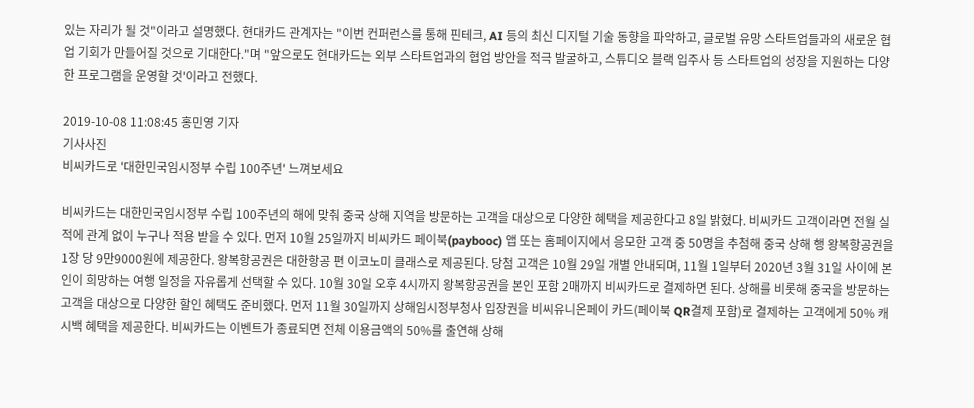있는 자리가 될 것"이라고 설명했다. 현대카드 관계자는 "이번 컨퍼런스를 통해 핀테크, AI 등의 최신 디지털 기술 동향을 파악하고, 글로벌 유망 스타트업들과의 새로운 협업 기회가 만들어질 것으로 기대한다."며 "앞으로도 현대카드는 외부 스타트업과의 협업 방안을 적극 발굴하고, 스튜디오 블랙 입주사 등 스타트업의 성장을 지원하는 다양한 프로그램을 운영할 것'이라고 전했다.

2019-10-08 11:08:45 홍민영 기자
기사사진
비씨카드로 '대한민국임시정부 수립 100주년' 느껴보세요

비씨카드는 대한민국임시정부 수립 100주년의 해에 맞춰 중국 상해 지역을 방문하는 고객을 대상으로 다양한 혜택을 제공한다고 8일 밝혔다. 비씨카드 고객이라면 전월 실적에 관계 없이 누구나 적용 받을 수 있다. 먼저 10월 25일까지 비씨카드 페이북(paybooc) 앱 또는 홈페이지에서 응모한 고객 중 50명을 추첨해 중국 상해 행 왕복항공권을 1장 당 9만9000원에 제공한다. 왕복항공권은 대한항공 편 이코노미 클래스로 제공된다. 당첨 고객은 10월 29일 개별 안내되며, 11월 1일부터 2020년 3월 31일 사이에 본인이 희망하는 여행 일정을 자유롭게 선택할 수 있다. 10월 30일 오후 4시까지 왕복항공권을 본인 포함 2매까지 비씨카드로 결제하면 된다. 상해를 비롯해 중국을 방문하는 고객을 대상으로 다양한 할인 혜택도 준비했다. 먼저 11월 30일까지 상해임시정부청사 입장권을 비씨유니온페이 카드(페이북 QR결제 포함)로 결제하는 고객에게 50% 캐시백 혜택을 제공한다. 비씨카드는 이벤트가 종료되면 전체 이용금액의 50%를 출연해 상해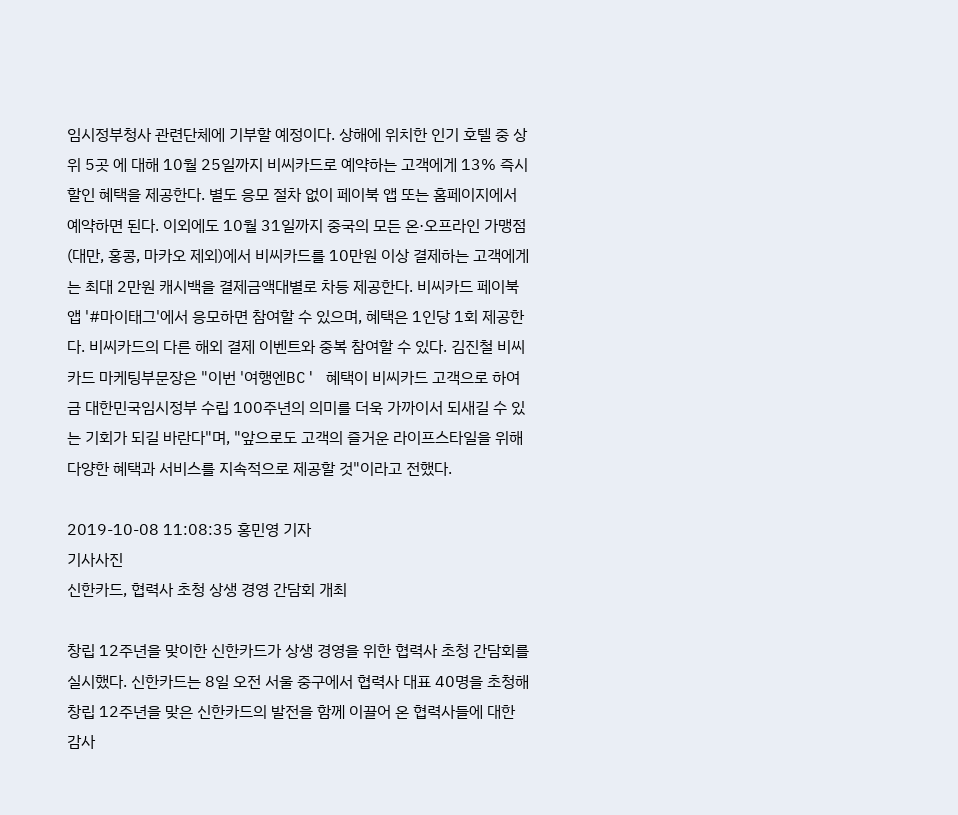임시정부청사 관련단체에 기부할 예정이다. 상해에 위치한 인기 호텔 중 상위 5곳 에 대해 10월 25일까지 비씨카드로 예약하는 고객에게 13% 즉시할인 혜택을 제공한다. 별도 응모 절차 없이 페이북 앱 또는 홈페이지에서 예약하면 된다. 이외에도 10월 31일까지 중국의 모든 온·오프라인 가맹점(대만, 홍콩, 마카오 제외)에서 비씨카드를 10만원 이상 결제하는 고객에게는 최대 2만원 캐시백을 결제금액대별로 차등 제공한다. 비씨카드 페이북 앱 '#마이태그'에서 응모하면 참여할 수 있으며, 혜택은 1인당 1회 제공한다. 비씨카드의 다른 해외 결제 이벤트와 중복 참여할 수 있다. 김진철 비씨카드 마케팅부문장은 "이번 '여행엔BC' 혜택이 비씨카드 고객으로 하여금 대한민국임시정부 수립 100주년의 의미를 더욱 가까이서 되새길 수 있는 기회가 되길 바란다"며, "앞으로도 고객의 즐거운 라이프스타일을 위해 다양한 혜택과 서비스를 지속적으로 제공할 것"이라고 전했다.

2019-10-08 11:08:35 홍민영 기자
기사사진
신한카드, 협력사 초청 상생 경영 간담회 개최

창립 12주년을 맞이한 신한카드가 상생 경영을 위한 협력사 초청 간담회를 실시했다. 신한카드는 8일 오전 서울 중구에서 협력사 대표 40명을 초청해 창립 12주년을 맞은 신한카드의 발전을 함께 이끌어 온 협력사들에 대한 감사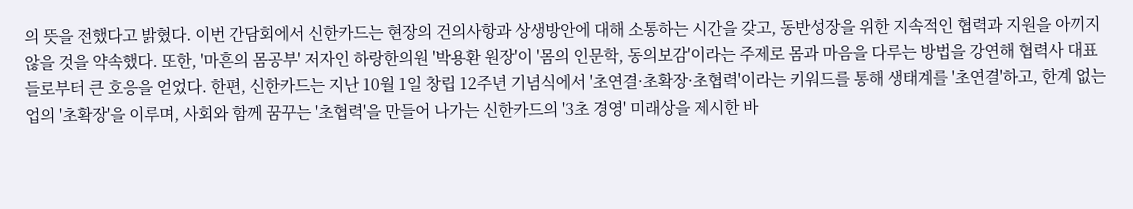의 뜻을 전했다고 밝혔다. 이번 간담회에서 신한카드는 현장의 건의사항과 상생방안에 대해 소통하는 시간을 갖고, 동반성장을 위한 지속적인 협력과 지원을 아끼지 않을 것을 약속했다. 또한, '마흔의 몸공부' 저자인 하랑한의원 '박용환 원장'이 '몸의 인문학, 동의보감'이라는 주제로 몸과 마음을 다루는 방법을 강연해 협력사 대표들로부터 큰 호응을 얻었다. 한편, 신한카드는 지난 10월 1일 창립 12주년 기념식에서 '초연결·초확장·초협력'이라는 키워드를 통해 생태계를 '초연결'하고, 한계 없는 업의 '초확장'을 이루며, 사회와 함께 꿈꾸는 '초협력'을 만들어 나가는 신한카드의 '3초 경영' 미래상을 제시한 바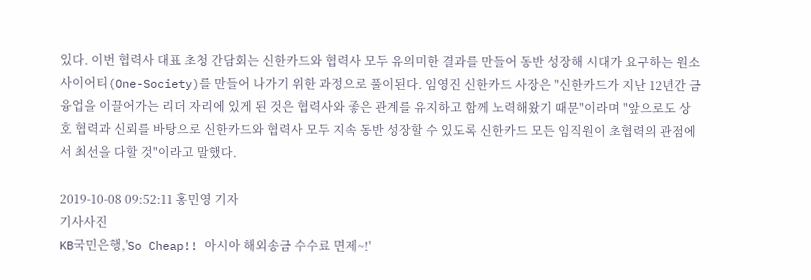있다. 이번 협력사 대표 초청 간담회는 신한카드와 협력사 모두 유의미한 결과를 만들어 동반 성장해 시대가 요구하는 원소사이어티(One-Society)를 만들어 나가기 위한 과정으로 풀이된다. 임영진 신한카드 사장은 "신한카드가 지난 12년간 금융업을 이끌어가는 리더 자리에 있게 된 것은 협력사와 좋은 관계를 유지하고 함께 노력해왔기 때문"이라며 "앞으로도 상호 협력과 신뢰를 바탕으로 신한카드와 협력사 모두 지속 동반 성장할 수 있도록 신한카드 모든 임직원이 초협력의 관점에서 최선을 다할 것"이라고 말했다.

2019-10-08 09:52:11 홍민영 기자
기사사진
KB국민은행,'So Cheap!! 아시아 해외송금 수수료 면제~!'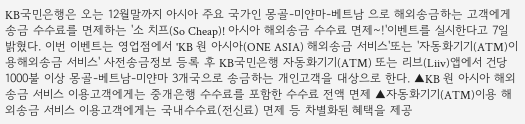KB국민은행은 오는 12월말까지 아시아 주요 국가인 몽골-미얀마-베트남 으로 해외송금하는 고객에게 송금 수수료를 면제하는 '소 치프(So Cheap)! 아시아 해외송금 수수료 면제~!'이벤트를 실시한다고 7일 밝혔다. 이번 이벤트는 영업점에서 'KB 원 아시아(ONE ASIA) 해외송금 서비스'또는 '자동화기기(ATM)이용해외송금 서비스' 사전송금정보 등록 후 KB국민은행 자동화기기(ATM) 또는 리브(Liiv)앱에서 건당 1000불 이상 몽골-베트남-미얀마 3개국으로 송금하는 개인고객을 대상으로 한다. ▲KB 원 아시아 해외송금 서비스 이용고객에게는 중개은행 수수료를 포함한 수수료 전액 면제 ▲자동화기기(ATM)이용 해외송금 서비스 이용고객에게는 국내수수료(전신료) 면제 등 차별화된 혜택을 제공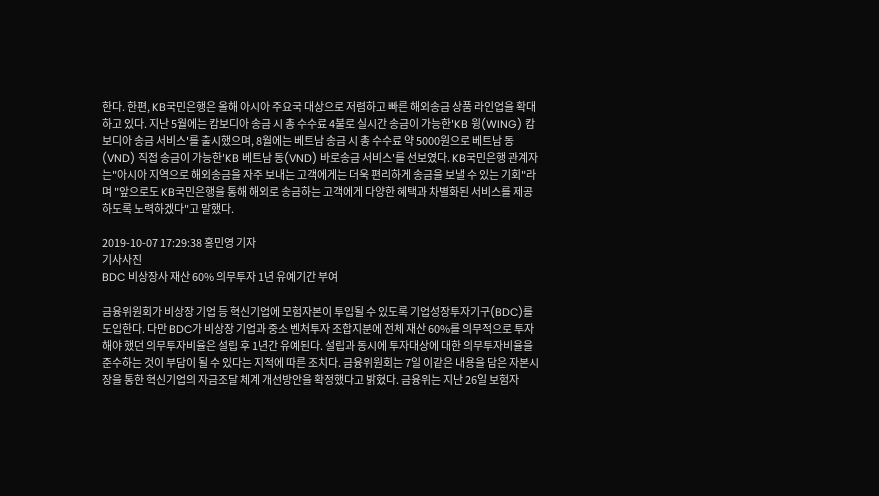한다. 한편, KB국민은행은 올해 아시아 주요국 대상으로 저렴하고 빠른 해외송금 상품 라인업을 확대하고 있다. 지난 5월에는 캄보디아 송금 시 총 수수료 4불로 실시간 송금이 가능한'KB 윙(WING) 캄보디아 송금 서비스'를 출시했으며, 8월에는 베트남 송금 시 총 수수료 약 5000원으로 베트남 동(VND) 직접 송금이 가능한'KB 베트남 동(VND) 바로송금 서비스'를 선보였다. KB국민은행 관계자는"아시아 지역으로 해외송금을 자주 보내는 고객에게는 더욱 편리하게 송금을 보낼 수 있는 기회"라며 "앞으로도 KB국민은행을 통해 해외로 송금하는 고객에게 다양한 혜택과 차별화된 서비스를 제공하도록 노력하겠다"고 말했다.

2019-10-07 17:29:38 홍민영 기자
기사사진
BDC 비상장사 재산 60% 의무투자 1년 유예기간 부여

금융위원회가 비상장 기업 등 혁신기업에 모험자본이 투입될 수 있도록 기업성장투자기구(BDC)를 도입한다. 다만 BDC가 비상장 기업과 중소 벤처투자 조합지분에 전체 재산 60%를 의무적으로 투자해야 했던 의무투자비율은 설립 후 1년간 유예된다. 설립과 동시에 투자대상에 대한 의무투자비율을 준수하는 것이 부담이 될 수 있다는 지적에 따른 조치다. 금융위원회는 7일 이같은 내용을 담은 자본시장을 통한 혁신기업의 자금조달 체계 개선방안을 확정했다고 밝혔다. 금융위는 지난 26일 보험자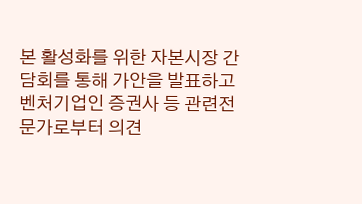본 활성화를 위한 자본시장 간담회를 통해 가안을 발표하고 벤처기업인 증권사 등 관련전문가로부터 의견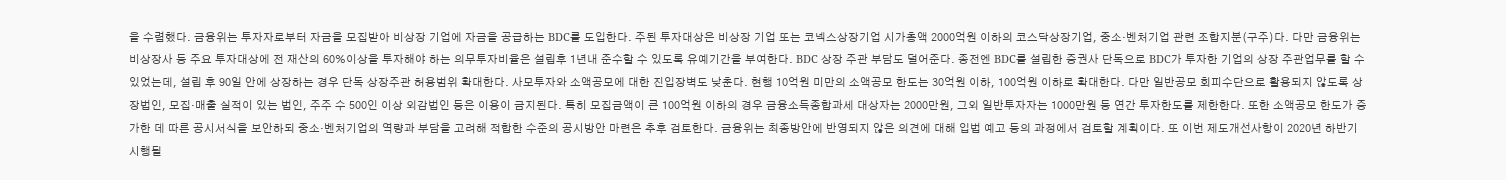을 수렴했다. 금융위는 투자자로부터 자금을 모집받아 비상장 기업에 자금을 공급하는 BDC를 도입한다. 주된 투자대상은 비상장 기업 또는 코넥스상장기업 시가총액 2000억원 이하의 코스닥상장기업, 중소·벤처기업 관련 조합지분(구주)다. 다만 금융위는 비상장사 등 주요 투자대상에 전 재산의 60%이상을 투자해야 하는 의무투자비율은 설립후 1년내 준수할 수 있도록 유예기간을 부여한다. BDC 상장 주관 부담도 덜어준다. 종전엔 BDC를 설립한 증권사 단독으로 BDC가 투자한 기업의 상장 주관업무를 할 수 있었는데, 설립 후 90일 안에 상장하는 경우 단독 상장주관 허용범위 확대한다. 사모투자와 소액공모에 대한 진입장벽도 낮춘다. 현행 10억원 미만의 소액공모 한도는 30억원 이하, 100억원 이하로 확대한다. 다만 일반공모 회피수단으로 활용되지 않도록 상장법인, 모집·매출 실적이 있는 법인, 주주 수 500인 이상 외감법인 등은 이용이 금지된다. 특히 모집금액이 큰 100억원 이하의 경우 금융소득종합과세 대상자는 2000만원, 그외 일반투자자는 1000만원 등 연간 투자한도를 제한한다. 또한 소액공모 한도가 증가한 데 따른 공시서식을 보안하되 중소·벤처기업의 역량과 부담을 고려해 적합한 수준의 공시방안 마련은 추후 검토한다. 금융위는 최종방안에 반영되지 않은 의견에 대해 입법 예고 등의 과정에서 검토할 계획이다. 또 이번 제도개선사항이 2020년 하반기 시행될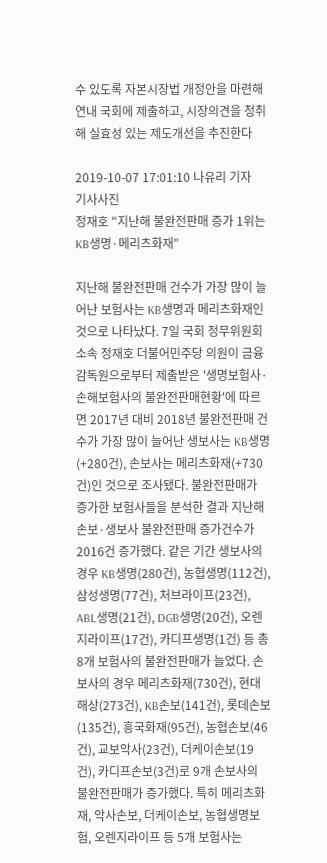수 있도록 자본시장법 개정안을 마련해 연내 국회에 제출하고, 시장의견을 청취해 실효성 있는 제도개선을 추진한다

2019-10-07 17:01:10 나유리 기자
기사사진
정재호 "지난해 불완전판매 증가 1위는 KB생명·메리츠화재"

지난해 불완전판매 건수가 가장 많이 늘어난 보험사는 KB생명과 메리츠화재인 것으로 나타났다. 7일 국회 정무위원회 소속 정재호 더불어민주당 의원이 금융감독원으로부터 제출받은 '생명보험사·손해보험사의 불완전판매현황'에 따르면 2017년 대비 2018년 불완전판매 건수가 가장 많이 늘어난 생보사는 KB생명(+280건), 손보사는 메리츠화재(+730건)인 것으로 조사됐다. 불완전판매가 증가한 보험사들을 분석한 결과 지난해 손보·생보사 불완전판매 증가건수가 2016건 증가했다. 같은 기간 생보사의 경우 KB생명(280건), 농협생명(112건), 삼성생명(77건), 처브라이프(23건), ABL생명(21건), DGB생명(20건), 오렌지라이프(17건), 카디프생명(1건) 등 총 8개 보험사의 불완전판매가 늘었다. 손보사의 경우 메리츠화재(730건), 현대해상(273건), KB손보(141건), 롯데손보(135건), 흥국화재(95건), 농협손보(46건), 교보악사(23건), 더케이손보(19건), 카디프손보(3건)로 9개 손보사의 불완전판매가 증가했다. 특히 메리츠화재, 악사손보, 더케이손보, 농협생명보험, 오렌지라이프 등 5개 보험사는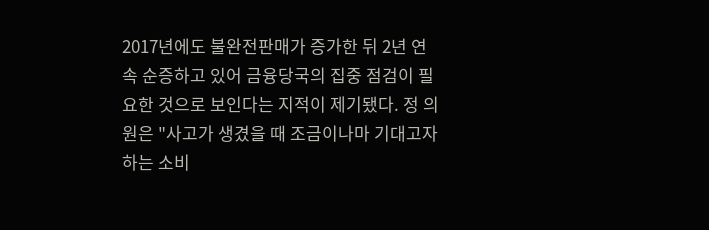2017년에도 불완전판매가 증가한 뒤 2년 연속 순증하고 있어 금융당국의 집중 점검이 필요한 것으로 보인다는 지적이 제기됐다. 정 의원은 "사고가 생겼을 때 조금이나마 기대고자 하는 소비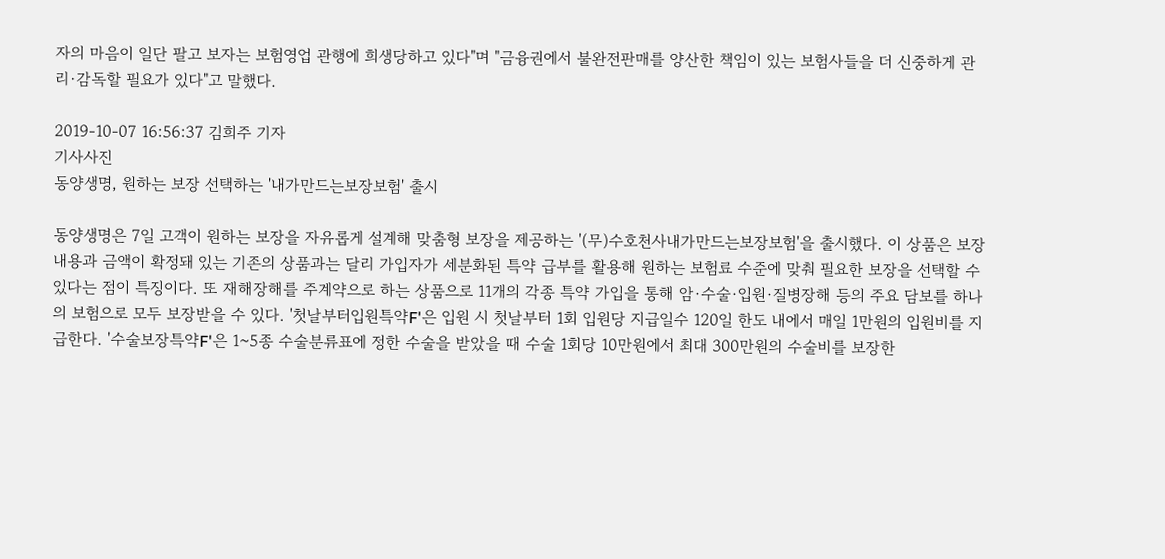자의 마음이 일단 팔고 보자는 보험영업 관행에 희생당하고 있다"며 "금융권에서 불완전판매를 양산한 책임이 있는 보험사들을 더 신중하게 관리·감독할 필요가 있다"고 말했다.

2019-10-07 16:56:37 김희주 기자
기사사진
동양생명, 원하는 보장 선택하는 '내가만드는보장보험' 출시

동양생명은 7일 고객이 원하는 보장을 자유롭게 설계해 맞춤형 보장을 제공하는 '(무)수호천사내가만드는보장보험'을 출시했다. 이 상품은 보장내용과 금액이 확정돼 있는 기존의 상품과는 달리 가입자가 세분화된 특약 급부를 활용해 원하는 보험료 수준에 맞춰 필요한 보장을 선택할 수 있다는 점이 특징이다. 또 재해장해를 주계약으로 하는 상품으로 11개의 각종 특약 가입을 통해 암·수술·입원·질병장해 등의 주요 담보를 하나의 보험으로 모두 보장받을 수 있다. '첫날부터입원특약F'은 입원 시 첫날부터 1회 입원당 지급일수 120일 한도 내에서 매일 1만원의 입원비를 지급한다. '수술보장특약F'은 1~5종 수술분류표에 정한 수술을 받았을 때 수술 1회당 10만원에서 최대 300만원의 수술비를 보장한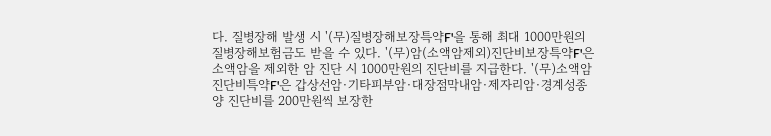다. 질병장해 발생 시 '(무)질병장해보장특약F'을 통해 최대 1000만원의 질병장해보험금도 받을 수 있다. '(무)암(소액암제외)진단비보장특약F'은 소액암을 제외한 암 진단 시 1000만원의 진단비를 지급한다. '(무)소액암진단비특약F'은 갑상선암·기타피부암·대장점막내암·제자리암·경계성종양 진단비를 200만원씩 보장한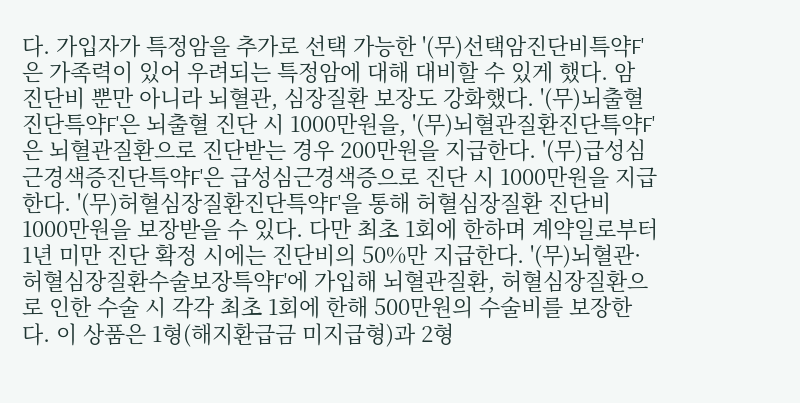다. 가입자가 특정암을 추가로 선택 가능한 '(무)선택암진단비특약F'은 가족력이 있어 우려되는 특정암에 대해 대비할 수 있게 했다. 암 진단비 뿐만 아니라 뇌혈관, 심장질환 보장도 강화했다. '(무)뇌출혈진단특약F'은 뇌출혈 진단 시 1000만원을, '(무)뇌혈관질환진단특약F'은 뇌혈관질환으로 진단받는 경우 200만원을 지급한다. '(무)급성심근경색증진단특약F'은 급성심근경색증으로 진단 시 1000만원을 지급한다. '(무)허혈심장질환진단특약F'을 통해 허혈심장질환 진단비 1000만원을 보장받을 수 있다. 다만 최초 1회에 한하며 계약일로부터 1년 미만 진단 확정 시에는 진단비의 50%만 지급한다. '(무)뇌혈관·허혈심장질환수술보장특약F'에 가입해 뇌혈관질환, 허혈심장질환으로 인한 수술 시 각각 최초 1회에 한해 500만원의 수술비를 보장한다. 이 상품은 1형(해지환급금 미지급형)과 2형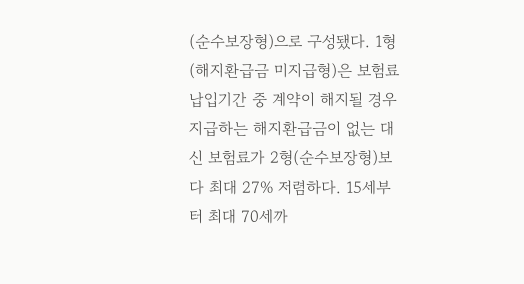(순수보장형)으로 구성됐다. 1형(해지환급금 미지급형)은 보험료 납입기간 중 계약이 해지될 경우 지급하는 해지환급금이 없는 대신 보험료가 2형(순수보장형)보다 최대 27% 저렴하다. 15세부터 최대 70세까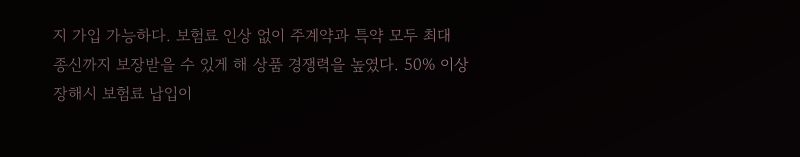지 가입 가능하다. 보험료 인상 없이 주계약과 특약 모두 최대 종신까지 보장받을 수 있게 해 상품 경쟁력을 높였다. 50% 이상 장해시 보험료 납입이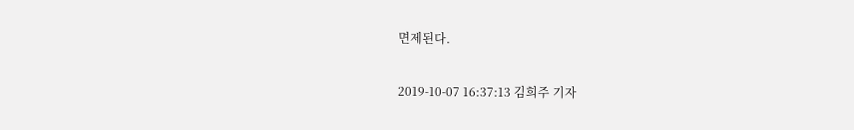면제된다.

2019-10-07 16:37:13 김희주 기자